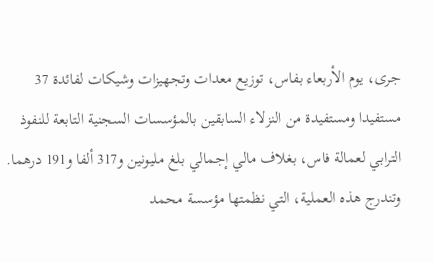جرى، يوم الأربعاء بفاس، توزيع معدات وتجهيزات وشيكات لفائدة 37 مستفيدا ومستفيدة من النزلاء السابقين بالمؤسسات السجنية التابعة للنفوذ الترابي لعمالة فاس، بغلاف مالي إجمالي بلغ مليونين و317 ألفا و191 درهما.
وتندرج هذه العملية، التي نظمتها مؤسسة محمد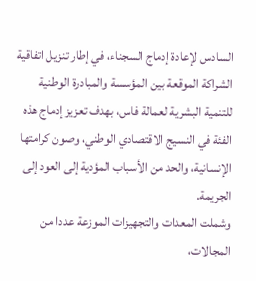السادس لإعادة إدماج السجناء، في إطار تنزيل اتفاقية الشراكة الموقعة بين المؤسسة والمبادرة الوطنية للتنمية البشرية لعمالة فاس، بهدف تعزيز إدماج هذه الفئة في النسيج الاقتصادي الوطني، وصون كرامتها الإنسانية، والحد من الأسباب المؤدية إلى العود إلى الجريمة.
وشملت المعدات والتجهيزات الموزعة عددا من المجالات،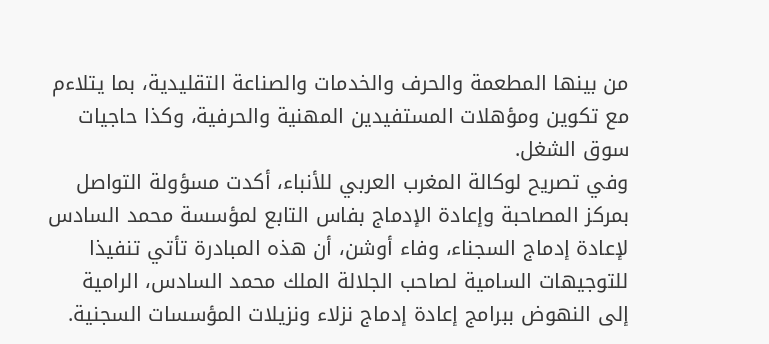من بينها المطعمة والحرف والخدمات والصناعة التقليدية، بما يتلاءم مع تكوين ومؤهلات المستفيدين المهنية والحرفية، وكذا حاجيات سوق الشغل.
وفي تصريح لوكالة المغرب العربي للأنباء، أكدت مسؤولة التواصل بمركز المصاحبة وإعادة الإدماج بفاس التابع لمؤسسة محمد السادس لإعادة إدماج السجناء، وفاء أوشن، أن هذه المبادرة تأتي تنفيذا للتوجيهات السامية لصاحب الجلالة الملك محمد السادس، الرامية إلى النهوض ببرامج إعادة إدماج نزلاء ونزيلات المؤسسات السجنية.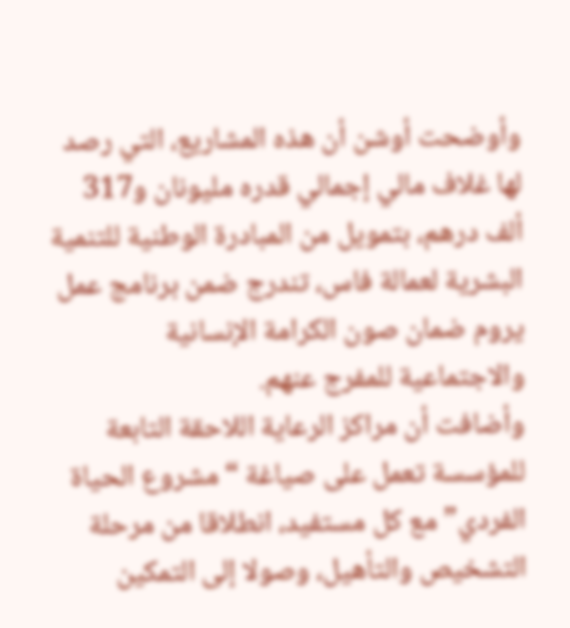وأوضحت أوشن أن هذه المشاريع، التي رصد لها غلاف مالي إجمالي قدره مليونان و317 ألف درهم، بتمويل من المبادرة الوطنية للتنمية البشرية لعمالة فاس، تندرج ضمن برنامج عمل يروم ضمان صون الكرامة الإنسانية والاجتماعية للمفرج عنهم.
وأضافت أن مراكز الرعاية اللاحقة التابعة للمؤسسة تعمل على صياغة “مشروع الحياة الفردي” مع كل مستفيد، انطلاقا من مرحلة التشخيص والتأهيل، وصولا إلى التمكين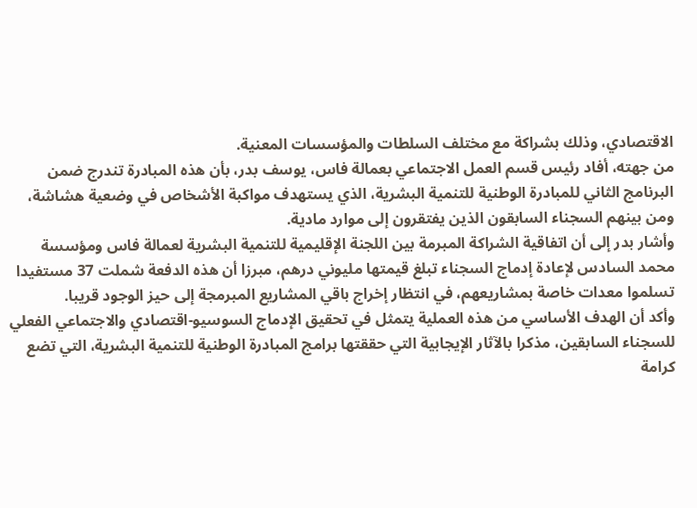الاقتصادي، وذلك بشراكة مع مختلف السلطات والمؤسسات المعنية.
من جهته، أفاد رئيس قسم العمل الاجتماعي بعمالة فاس، يوسف بدر، بأن هذه المبادرة تندرج ضمن البرنامج الثاني للمبادرة الوطنية للتنمية البشرية، الذي يستهدف مواكبة الأشخاص في وضعية هشاشة، ومن بينهم السجناء السابقون الذين يفتقرون إلى موارد مادية.
وأشار بدر إلى أن اتفاقية الشراكة المبرمة بين اللجنة الإقليمية للتنمية البشرية لعمالة فاس ومؤسسة محمد السادس لإعادة إدماج السجناء تبلغ قيمتها مليوني درهم، مبرزا أن هذه الدفعة شملت 37 مستفيدا تسلموا معدات خاصة بمشاريعهم، في انتظار إخراج باقي المشاريع المبرمجة إلى حيز الوجود قريبا.
وأكد أن الهدف الأساسي من هذه العملية يتمثل في تحقيق الإدماج السوسيو-اقتصادي والاجتماعي الفعلي للسجناء السابقين، مذكرا بالآثار الإيجابية التي حققتها برامج المبادرة الوطنية للتنمية البشرية، التي تضع كرامة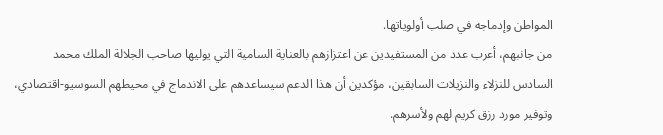المواطن وإدماجه في صلب أولوياتها.
من جانبهم، أعرب عدد من المستفيدين عن اعتزازهم بالعناية السامية التي يوليها صاحب الجلالة الملك محمد السادس للنزلاء والنزيلات السابقين، مؤكدين أن هذا الدعم سيساعدهم على الاندماج في محيطهم السوسيو-اقتصادي، وتوفير مورد رزق كريم لهم ولأسرهم.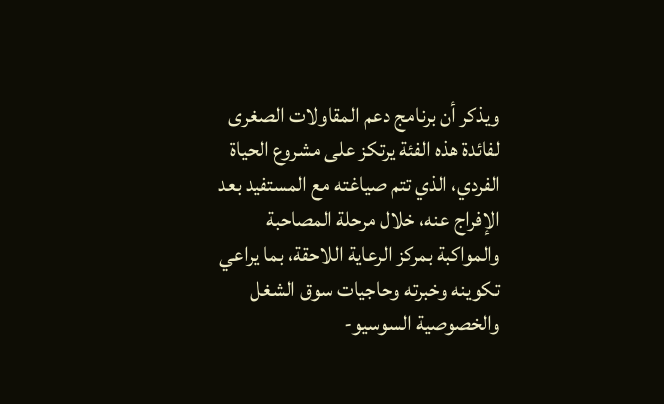ويذكر أن برنامج دعم المقاولات الصغرى لفائدة هذه الفئة يرتكز على مشروع الحياة الفردي، الذي تتم صياغته مع المستفيد بعد الإفراج عنه، خلال مرحلة المصاحبة والمواكبة بمركز الرعاية اللاحقة، بما يراعي تكوينه وخبرته وحاجيات سوق الشغل والخصوصية السوسيو-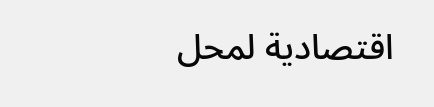اقتصادية لمحل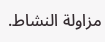مزاولة النشاط.